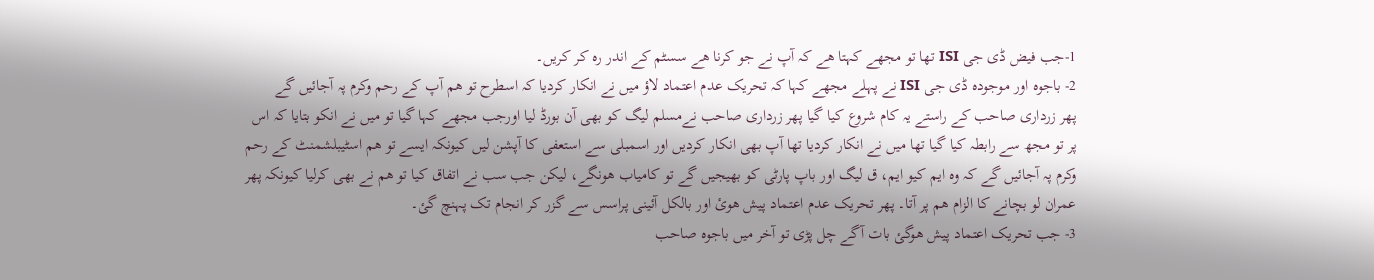1-جب فیض ڈی جی ISI تھا تو مجھے کہتا ھے کہ آپ نے جو کرنا ھے سسٹم کے اندر رہ کر کریں۔
2- باجوہ اور موجودہ ڈی جی ISI نے پہلے مجھے کہا کہ تحریک عدم اعتماد لاؤ میں نے انکار کردیا کہ اسطرح تو ھم آپ کے رحم وکرم پہ آجائیں گے
پھر زرداری صاحب کے راستے یہ کام شروع کیا گیا پھر زرداری صاحب نےمسلم لیگ کو بھی آن بورڈ لیا اورجب مجھے کہا گیا تو میں نے انکو بتایا کہ اس پر تو مجھ سے رابطہ کیا گیا تھا میں نے انکار کردیا تھا آپ بھی انکار کردیں اور اسمبلی سے استعفی کا آپشن لیں کیونکہ ایسے تو ھم اسٹیبلشمنٹ کے رحم وکرم پہ آجائیں گے کہ وہ ایم کیو ایم، ق لیگ اور باپ پارٹی کو بھیجیں گے تو کامیاب ھونگے، لیکن جب سب نے اتفاق کیا تو ھم نے بھی کرلیا کیونکہ پھر عمران لو بچانے کا الزام ھم پر آتا۔ پھر تحریک عدم اعتماد پیش ھوئ اور بالکل آئینی پراسس سے گزر کر انجام تک پہنچ گئ۔
3- جب تحریک اعتماد پیش ھوگئ بات آگے چل پڑی تو آخر میں باجوہ صاحب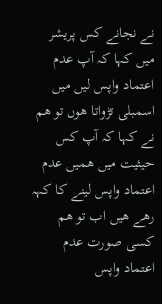نے نجانے کس پریشر میں کہا کہ آپ عدم اعتماد واپس لیں میں اسمبلی تڑواتا ھوں تو ھم نے کہا کہ آپ کس حیثیت میں ھمیں عدم اعتماد واپس لینے کا کہہ رھے ھیں اب تو ھم کسی صورت عدم اعتماد واپس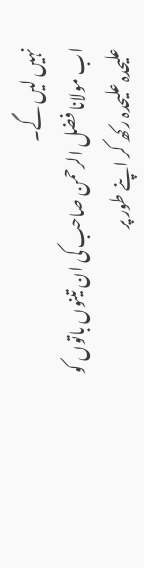نہیں لیں گے۔
اب مولانا فضل الرحمن صاحب کی ان تینوں باتوں کو علیحدہ علیحدہ رکھ کر اپنے طور پر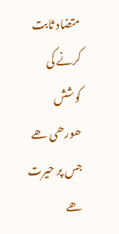متضاد ثابت کرنے کی کوشش ھورھی ھے جس پر حیرت ھے